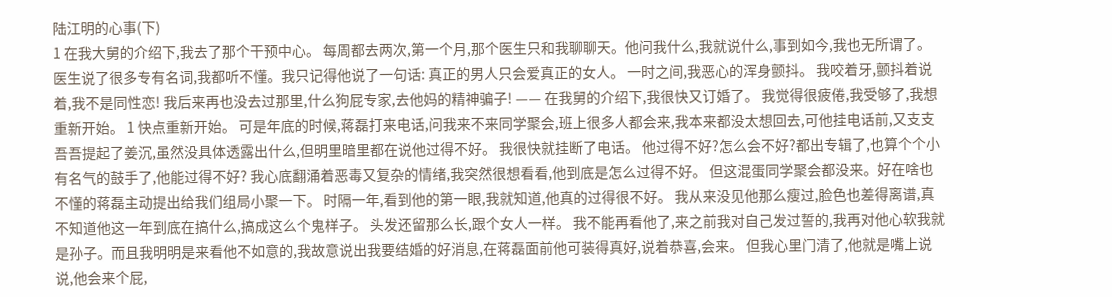陆江明的心事(下)
1 在我大舅的介绍下,我去了那个干预中心。 每周都去两次,第一个月,那个医生只和我聊聊天。他问我什么,我就说什么,事到如今,我也无所谓了。 医生说了很多专有名词,我都听不懂。我只记得他说了一句话: 真正的男人只会爱真正的女人。 一时之间,我恶心的浑身颤抖。 我咬着牙,颤抖着说着,我不是同性恋! 我后来再也没去过那里,什么狗屁专家,去他妈的精神骗子! —— 在我舅的介绍下,我很快又订婚了。 我觉得很疲倦,我受够了,我想重新开始。 1 快点重新开始。 可是年底的时候,蒋磊打来电话,问我来不来同学聚会,班上很多人都会来,我本来都没太想回去,可他挂电话前,又支支吾吾提起了姜沉,虽然没具体透露出什么,但明里暗里都在说他过得不好。 我很快就挂断了电话。 他过得不好?怎么会不好?都出专辑了,也算个个小有名气的鼓手了,他能过得不好? 我心底翻涌着恶毒又复杂的情绪,我突然很想看看,他到底是怎么过得不好。 但这混蛋同学聚会都没来。好在啥也不懂的蒋磊主动提出给我们组局小聚一下。 时隔一年,看到他的第一眼,我就知道,他真的过得很不好。 我从来没见他那么瘦过,脸色也差得离谱,真不知道他这一年到底在搞什么,搞成这么个鬼样子。 头发还留那么长,跟个女人一样。 我不能再看他了,来之前我对自己发过誓的,我再对他心软我就是孙子。而且我明明是来看他不如意的,我故意说出我要结婚的好消息,在蒋磊面前他可装得真好,说着恭喜,会来。 但我心里门清了,他就是嘴上说说,他会来个屁,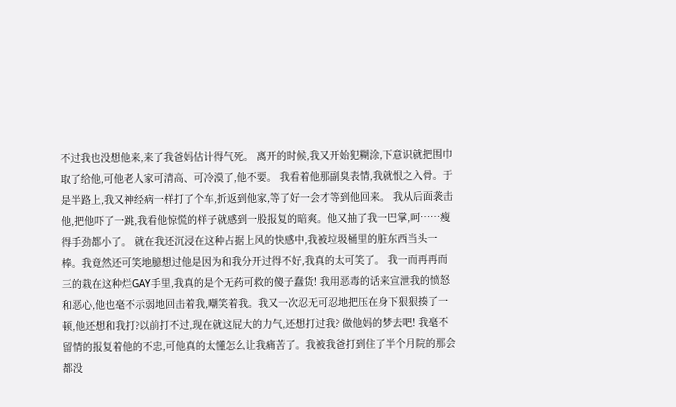不过我也没想他来,来了我爸妈估计得气死。 离开的时候,我又开始犯糊涂,下意识就把围巾取了给他,可他老人家可清高、可冷漠了,他不要。 我看着他那副臭表情,我就恨之入骨。于是半路上,我又神经病一样打了个车,折返到他家,等了好一会才等到他回来。 我从后面袭击他,把他吓了一跳,我看他惊慌的样子就感到一股报复的暗爽。他又抽了我一巴掌,呵……瘦得手劲都小了。 就在我还沉浸在这种占据上风的快感中,我被垃圾桶里的脏东西当头一棒。我竟然还可笑地臆想过他是因为和我分开过得不好,我真的太可笑了。 我一而再再而三的栽在这种烂GAY手里,我真的是个无药可救的傻子蠢货! 我用恶毒的话来宣泄我的愤怒和恶心,他也毫不示弱地回击着我,嘲笑着我。我又一次忍无可忍地把压在身下狠狠揍了一顿,他还想和我打?以前打不过,现在就这屁大的力气,还想打过我? 做他妈的梦去吧! 我毫不留情的报复着他的不忠,可他真的太懂怎么让我痛苦了。我被我爸打到住了半个月院的那会都没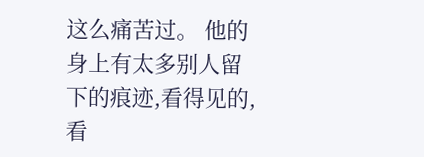这么痛苦过。 他的身上有太多别人留下的痕迹,看得见的,看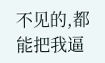不见的,都能把我逼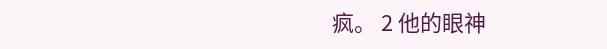疯。 2 他的眼神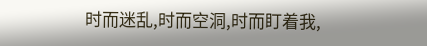时而迷乱,时而空洞,时而盯着我,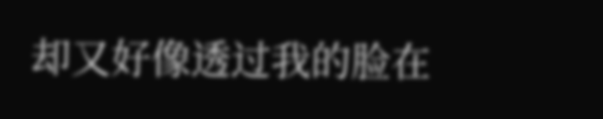却又好像透过我的脸在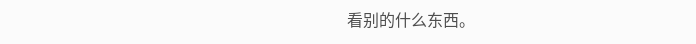看别的什么东西。